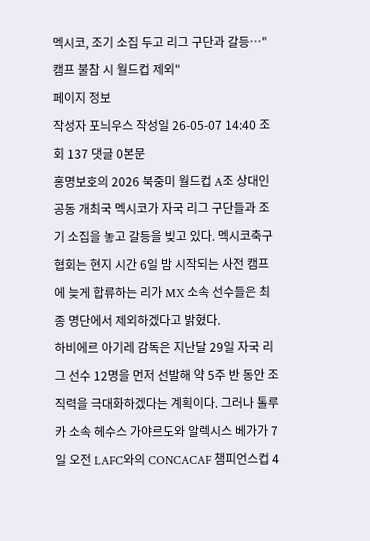멕시코, 조기 소집 두고 리그 구단과 갈등…"캠프 불참 시 월드컵 제외"
페이지 정보
작성자 포늬우스 작성일 26-05-07 14:40 조회 137 댓글 0본문
홍명보호의 2026 북중미 월드컵 A조 상대인 공동 개최국 멕시코가 자국 리그 구단들과 조기 소집을 놓고 갈등을 빚고 있다. 멕시코축구협회는 현지 시간 6일 밤 시작되는 사전 캠프에 늦게 합류하는 리가 MX 소속 선수들은 최종 명단에서 제외하겠다고 밝혔다.
하비에르 아기레 감독은 지난달 29일 자국 리그 선수 12명을 먼저 선발해 약 5주 반 동안 조직력을 극대화하겠다는 계획이다. 그러나 톨루카 소속 헤수스 가야르도와 알렉시스 베가가 7일 오전 LAFC와의 CONCACAF 챔피언스컵 4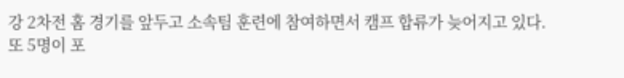강 2차전 홈 경기를 앞두고 소속팀 훈련에 참여하면서 캠프 합류가 늦어지고 있다.
또 5명이 포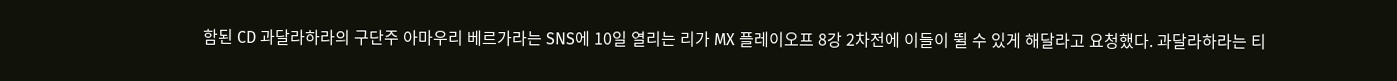함된 CD 과달라하라의 구단주 아마우리 베르가라는 SNS에 10일 열리는 리가 MX 플레이오프 8강 2차전에 이들이 뛸 수 있게 해달라고 요청했다. 과달라하라는 티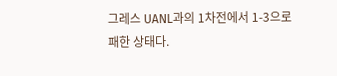그레스 UANL과의 1차전에서 1-3으로 패한 상태다.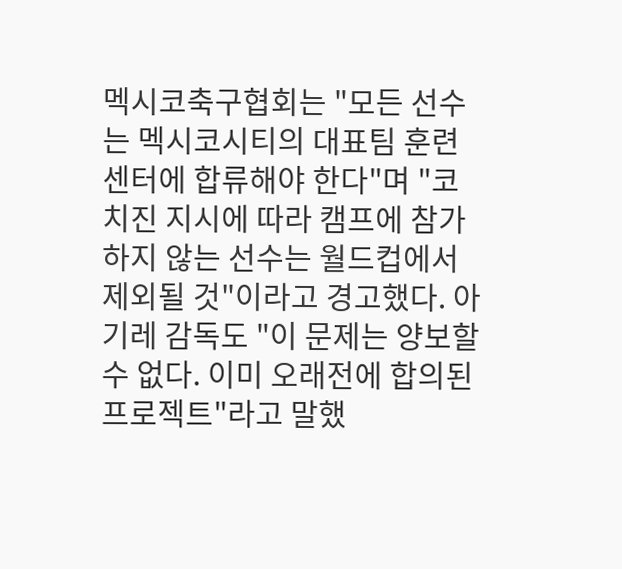멕시코축구협회는 "모든 선수는 멕시코시티의 대표팀 훈련 센터에 합류해야 한다"며 "코치진 지시에 따라 캠프에 참가하지 않는 선수는 월드컵에서 제외될 것"이라고 경고했다. 아기레 감독도 "이 문제는 양보할 수 없다. 이미 오래전에 합의된 프로젝트"라고 말했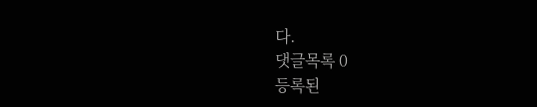다.
댓글목록 0
등록된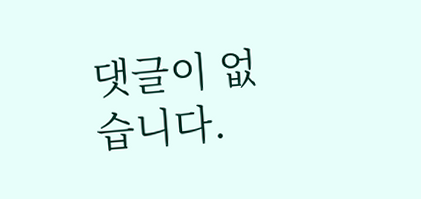댓글이 없습니다.